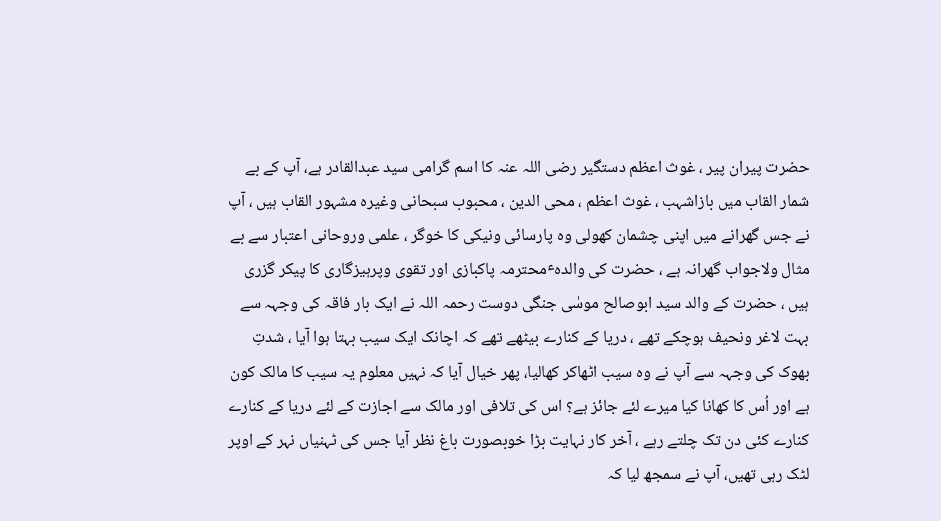حضرت پیران پیر ، غوث اعظم دستگیر رضی اللہ عنہ کا اسم گرامی سید عبدالقادر ہے، آپ کے بے شمار القاب میں بازاشہب ، غوث اعظم ، محی الدین ، محبوب سبحانی وغیرہ مشہور القاب ہیں ، آپ نے جس گھرانے میں اپنی چشمان کھولی وہ پارسائی ونیکی کا خوگر ، علمی وروحانی اعتبار سے بے مثال ولاجواب گھرانہ ہے ، حضرت کی والدہٴمحترمہ پاکبازی اور تقوی وپرہیزگاری کا پیکر گزری ہیں ، حضرت کے والد سید ابوصالح موسٰی جنگی دوست رحمہ اللہ نے ایک بار فاقہ کی وجہہ سے بہت لاغر ونحیف ہوچکے تھے ، دریا کے کنارے بیٹھے تھے کہ اچانک ایک سیب بہتا ہوا آیا ، شدتِ بھوک کی وجہہ سے آپ نے وہ سیب اٹھاکر کھالیا، پھر خیال آیا کہ نہیں معلوم یہ سیب کا مالک کون ہے اور اُس کا کھانا کیا میرے لئے جائز ہے؟ اس کی تلافی اور مالک سے اجازت کے لئے دریا کے کنارے کنارے کئی دن تک چلتے رہے ، آخر کار نہایت بڑا خوبصورت باغ نظر آیا جس کی ٹہنیاں نہر کے اوپر لٹک رہی تھیں، آپ نے سمجھ لیا کہ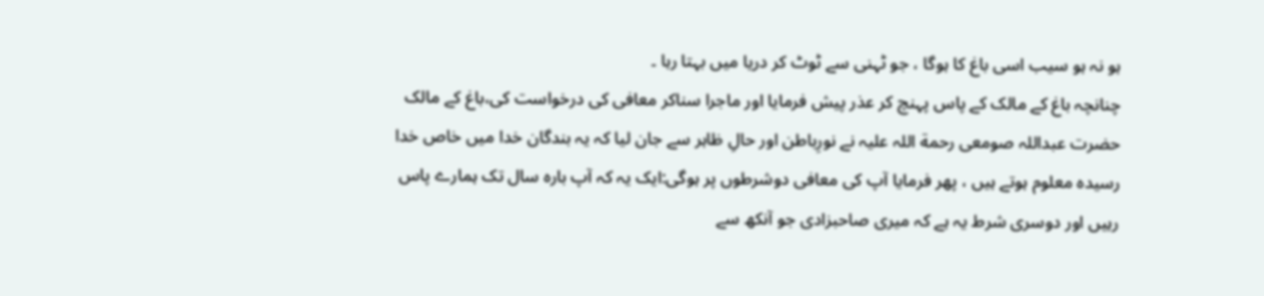ہو نہ ہو سیب اسی باغ کا ہوگا ، جو ٹہنی سے ٹوٹ کر دریا میں بہتا رہا ۔
چنانچہ باغ کے مالک کے پاس پہنچ کر عذر پیش فرمایا اور ماجرا سناکر معافی کی درخواست کی،باغ کے مالک حضرت عبداللہ صومعی رحمة اللہ علیہ نے نورِباطن اور حالِ ظاہر سے جان لیا کہ یہ بندگان خدا میں خاص خدا رسیدہ معلوم ہوتے ہیں ، پھر فرمایا آپ کی معافی دوشرطوں پر ہوگی:ایک یہ کہ آپ بارہ سال تک ہمارے پاس رہیں اور دوسری شرط یہ ہے کہ میری صاحبزادی جو آنکھ سے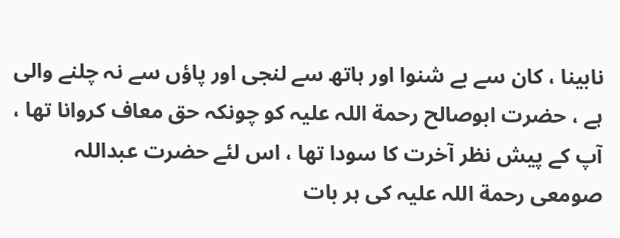نابینا ، کان سے بے شنوا اور ہاتھ سے لنجی اور پاؤں سے نہ چلنے والی ہے ، حضرت ابوصالح رحمة اللہ علیہ کو چونکہ حق معاف کروانا تھا ، آپ کے پیش نظر آخرت کا سودا تھا ، اس لئے حضرت عبداللہ صومعی رحمة اللہ علیہ کی ہر بات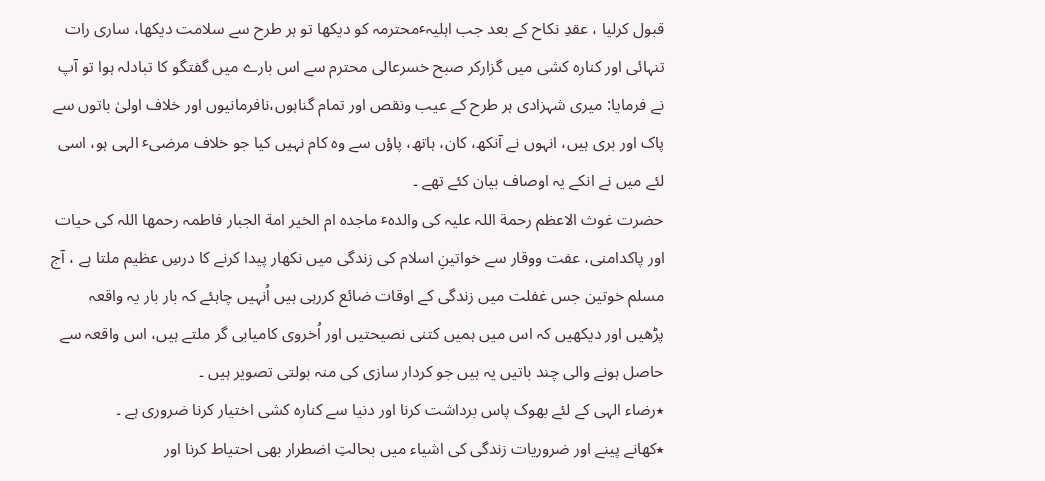قبول کرلیا ، عقدِ نکاح کے بعد جب اہلیہٴمحترمہ کو دیکھا تو ہر طرح سے سلامت دیکھا، ساری رات تنہائی اور کنارہ کشی میں گزارکر صبح خسرعالی محترم سے اس بارے میں گفتگو کا تبادلہ ہوا تو آپ نے فرمایا: میری شہزادی ہر طرح کے عیب ونقص اور تمام گناہوں،نافرمانیوں اور خلاف اولیٰ باتوں سے پاک اور بری ہیں، انہوں نے آنکھ، کان، ہاتھ، پاؤں سے وہ کام نہیں کیا جو خلاف مرضیٴ الہی ہو، اسی لئے میں نے انکے یہ اوصاف بیان کئے تھے ۔
حضرت غوث الاعظم رحمة اللہ علیہ کی والدہٴ ماجدہ ام الخیر امة الجبار فاطمہ رحمھا اللہ کی حیات اور پاکدامنی، عفت ووقار سے خواتینِ اسلام کی زندگی میں نکھار پیدا کرنے کا درسِ عظیم ملتا ہے ، آج مسلم خوتین جس غفلت میں زندگی کے اوقات ضائع کررہی ہیں اُنہیں چاہئے کہ بار بار یہ واقعہ پڑھیں اور دیکھیں کہ اس میں ہمیں کتنی نصیحتیں اور اُخروی کامیابی گر ملتے ہیں، اس واقعہ سے حاصل ہونے والی چند باتیں یہ ہیں جو کردار سازی کی منہ بولتی تصویر ہیں ۔
٭رضاء الہی کے لئے بھوک پاس برداشت کرنا اور دنیا سے کنارہ کشی اختیار کرنا ضروری ہے ۔
٭کھانے پینے اور ضروریات زندگی کی اشیاء میں بحالتِ اضطرار بھی احتیاط کرنا اور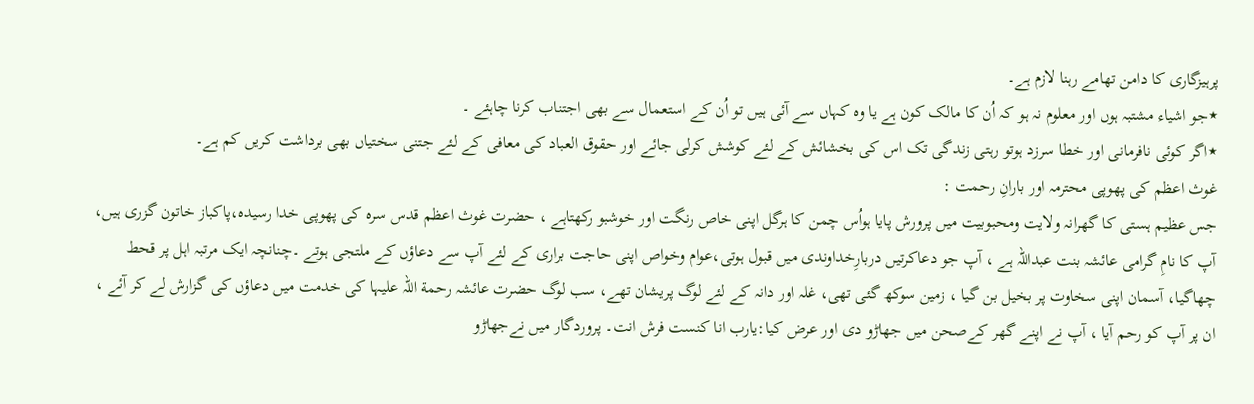پرہیزگاری کا دامن تھامے رہنا لازم ہے۔
٭جو اشیاء مشتبہ ہوں اور معلوم نہ ہو کہ اُن کا مالک کون ہے یا وہ کہاں سے آئی ہیں تو اُن کے استعمال سے بھی اجتناب کرنا چاہئے ۔
٭اگر کوئی نافرمانی اور خطا سرزد ہوتو رہتی زندگی تک اس کی بخشائش کے لئے کوشش کرلی جائے اور حقوق العباد کی معافی کے لئے جتنی سختیاں بھی برداشت کریں کم ہے۔
غوث اعظم کی پھوپی محترمہ اور بارانِ رحمت :
جس عظیم ہستی کا گھرانہ ولایت ومحبوبیت میں پرورش پایا ہواُس چمن کا ہرگل اپنی خاص رنگت اور خوشبو رکھتاہے ، حضرت غوث اعظم قدس سرہ کی پھوپی خدا رسیدہ،پاکباز خاتون گزری ہیں، آپ کا نامِ گرامی عائشہ بنت عبداللہ ہے ، آپ جو دعاکرتیں دربارِخداوندی میں قبول ہوتی،عوام وخواص اپنی حاجت براری کے لئے آپ سے دعاؤں کے ملتجی ہوتے ۔چنانچہ ایک مرتبہ اہل پر قحط چھاگیا، آسمان اپنی سخاوت پر بخیل بن گیا ، زمین سوکھ گئی تھی، غلہ اور دانہ کے لئے لوگ پریشان تھے، سب لوگ حضرت عائشہ رحمة اللہ علیہا کی خدمت میں دعاؤں کی گزارش لے کر آئے ، ان پر آپ کو رحم آیا ، آپ نے اپنے گھر کےصحن میں جھاڑو دی اور عرض کیا:یارب انا کنست فرش انت۔ پروردگار میں نےجھاڑو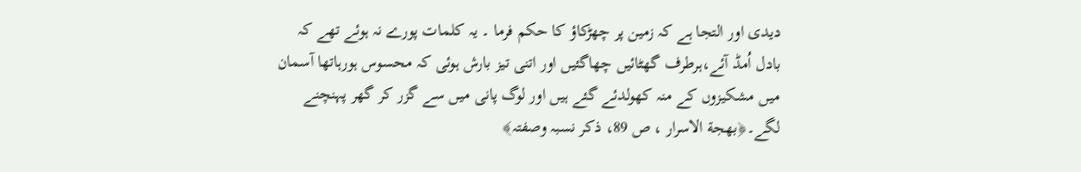دیدی اور التجا ہے کہ زمین پر چھڑکاؤ کا حکم فرما ۔ یہ کلمات پورے نہ ہوئے تھے کہ بادل اُمڈ آئے،ہرطرف گھٹائیں چھاگئیں اور اتنی تیز بارش ہوئی کہ محسوس ہورہاتھا آسمان میں مشکیزوں کے منہ کھولدئے گئے ہیں اور لوگ پانی میں سے گزر کر گھر پہنچنے لگے۔﴿بھجة الاسرار ، ص 89، ذکر نسبہ وصفتہ﴾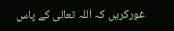غورکریں کہ اللہ تعالی کے پاس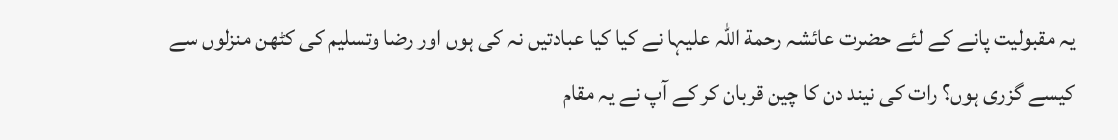یہ مقبولیت پانے کے لئے حضرت عائشہ رحمة اللہ علیہا نے کیا کیا عبادتیں نہ کی ہوں اور رضا وتسلیم کی کٹھن منزلوں سے کیسے گزری ہوں؟ رات کی نیند دن کا چین قربان کر کے آپ نے یہ مقام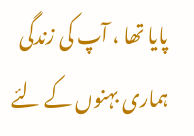پایا تھا ، آپ کی زندگی ہماری بہنوں کے لئے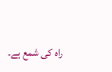راہ کی شمع ہے۔